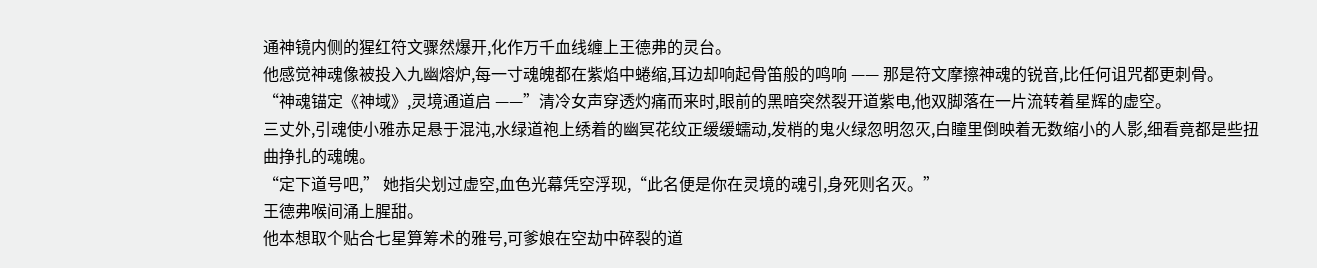通神镜内侧的猩红符文骤然爆开,化作万千血线缠上王德弗的灵台。
他感觉神魂像被投入九幽熔炉,每一寸魂魄都在紫焰中蜷缩,耳边却响起骨笛般的鸣响 —— 那是符文摩擦神魂的锐音,比任何诅咒都更刺骨。
“神魂锚定《神域》,灵境通道启 ——”清冷女声穿透灼痛而来时,眼前的黑暗突然裂开道紫电,他双脚落在一片流转着星辉的虚空。
三丈外,引魂使小雅赤足悬于混沌,水绿道袍上绣着的幽冥花纹正缓缓蠕动,发梢的鬼火绿忽明忽灭,白瞳里倒映着无数缩小的人影,细看竟都是些扭曲挣扎的魂魄。
“定下道号吧,” 她指尖划过虚空,血色光幕凭空浮现,“此名便是你在灵境的魂引,身死则名灭。”
王德弗喉间涌上腥甜。
他本想取个贴合七星算筹术的雅号,可爹娘在空劫中碎裂的道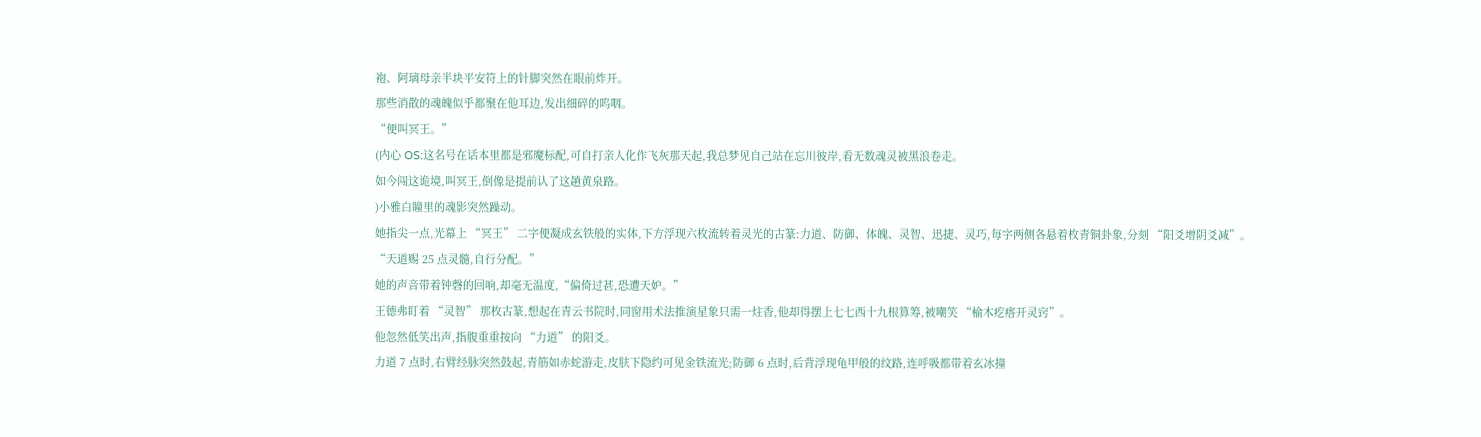袍、阿璃母亲半块平安符上的针脚突然在眼前炸开。
那些消散的魂魄似乎都聚在他耳边,发出细碎的呜咽。
“便叫冥王。”
(内心 OS:这名号在话本里都是邪魔标配,可自打亲人化作飞灰那天起,我总梦见自己站在忘川彼岸,看无数魂灵被黑浪卷走。
如今闯这诡境,叫冥王,倒像是提前认了这趟黄泉路。
)小雅白瞳里的魂影突然躁动。
她指尖一点,光幕上 “冥王” 二字便凝成玄铁般的实体,下方浮现六枚流转着灵光的古篆:力道、防御、体魄、灵智、迅捷、灵巧,每字两侧各悬着枚青铜卦象,分刻 “阳爻增阴爻减”。
“天道赐 25 点灵髓,自行分配。”
她的声音带着钟磬的回响,却毫无温度,“偏倚过甚,恐遭天妒。”
王德弗盯着 “灵智” 那枚古篆,想起在青云书院时,同窗用术法推演星象只需一炷香,他却得摆上七七西十九根算筹,被嘲笑 “榆木疙瘩开灵窍”。
他忽然低笑出声,指腹重重按向 “力道” 的阳爻。
力道 7 点时,右臂经脉突然鼓起,青筋如赤蛇游走,皮肤下隐约可见金铁流光;防御 6 点时,后背浮现龟甲般的纹路,连呼吸都带着玄冰撞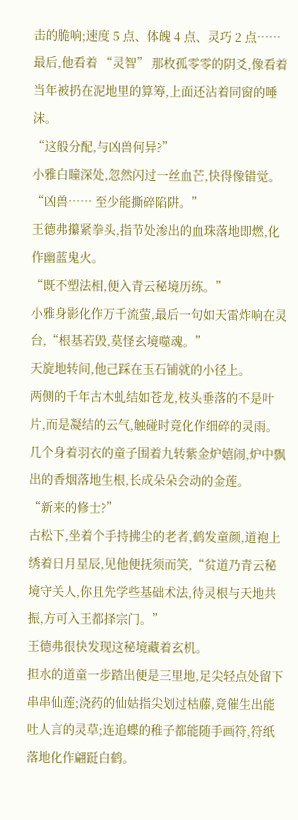击的脆响;速度 5 点、体魄 4 点、灵巧 2 点…… 最后,他看着 “灵智” 那枚孤零零的阴爻,像看着当年被扔在泥地里的算筹,上面还沾着同窗的唾沫。
“这般分配,与凶兽何异?”
小雅白瞳深处,忽然闪过一丝血芒,快得像错觉。
“凶兽…… 至少能撕碎陷阱。”
王德弗攥紧拳头,指节处渗出的血珠落地即燃,化作幽蓝鬼火。
“既不塑法相,便入青云秘境历练。”
小雅身影化作万千流萤,最后一句如天雷炸响在灵台,“根基若毁,莫怪玄境噬魂。”
天旋地转间,他己踩在玉石铺就的小径上。
两侧的千年古木虬结如苍龙,枝头垂落的不是叶片,而是凝结的云气,触碰时竟化作细碎的灵雨。
几个身着羽衣的童子围着九转紫金炉嬉闹,炉中飘出的香烟落地生根,长成朵朵会动的金莲。
“新来的修士?”
古松下,坐着个手持拂尘的老者,鹤发童颜,道袍上绣着日月星辰,见他便抚须而笑,“贫道乃青云秘境守关人,你且先学些基础术法,待灵根与天地共振,方可入王都择宗门。”
王德弗很快发现这秘境藏着玄机。
担水的道童一步踏出便是三里地,足尖轻点处留下串串仙莲;浇药的仙姑指尖划过枯藤,竟催生出能吐人言的灵草;连追蝶的稚子都能随手画符,符纸落地化作翩跹白鹤。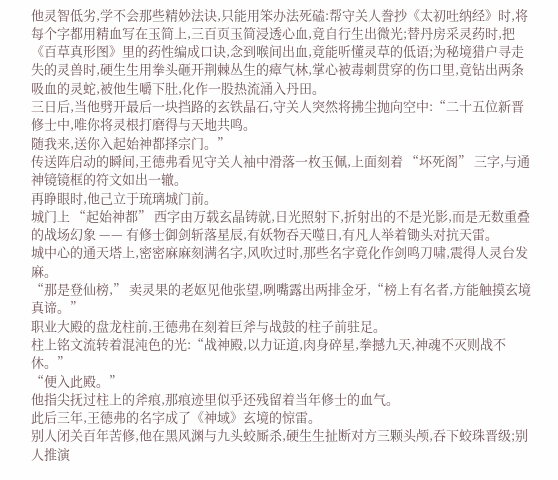他灵智低劣,学不会那些精妙法诀,只能用笨办法死磕:帮守关人誊抄《太初吐纳经》时,将每个字都用精血写在玉简上,三百页玉简浸透心血,竟自行生出微光;替丹房采灵药时,把《百草真形图》里的药性编成口诀,念到喉间出血,竟能听懂灵草的低语;为秘境猎户寻走失的灵兽时,硬生生用拳头砸开荆棘丛生的瘴气林,掌心被毒刺贯穿的伤口里,竟钻出两条吸血的灵蛇,被他生嚼下肚,化作一股热流涌入丹田。
三日后,当他劈开最后一块挡路的玄铁晶石,守关人突然将拂尘抛向空中:“二十五位新晋修士中,唯你将灵根打磨得与天地共鸣。
随我来,送你入起始神都择宗门。”
传送阵启动的瞬间,王德弗看见守关人袖中滑落一枚玉佩,上面刻着 “坏死阁” 三字,与通神镜镜框的符文如出一辙。
再睁眼时,他己立于琉璃城门前。
城门上 “起始神都” 西字由万载玄晶铸就,日光照射下,折射出的不是光影,而是无数重叠的战场幻象 —— 有修士御剑斩落星辰,有妖物吞天噬日,有凡人举着锄头对抗天雷。
城中心的通天塔上,密密麻麻刻满名字,风吹过时,那些名字竟化作剑鸣刀啸,震得人灵台发麻。
“那是登仙榜,” 卖灵果的老妪见他张望,咧嘴露出两排金牙,“榜上有名者,方能触摸玄境真谛。”
职业大殿的盘龙柱前,王德弗在刻着巨斧与战鼓的柱子前驻足。
柱上铭文流转着混沌色的光:“战神殿,以力证道,肉身碎星,拳撼九天,神魂不灭则战不休。”
“便入此殿。”
他指尖抚过柱上的斧痕,那痕迹里似乎还残留着当年修士的血气。
此后三年,王德弗的名字成了《神域》玄境的惊雷。
别人闭关百年苦修,他在黑风渊与九头蛟厮杀,硬生生扯断对方三颗头颅,吞下蛟珠晋级;别人推演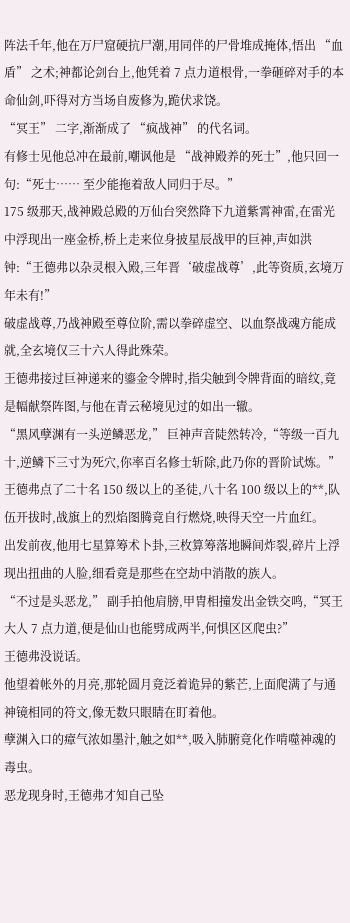阵法千年,他在万尸窟硬抗尸潮,用同伴的尸骨堆成掩体,悟出 “血盾” 之术;神都论剑台上,他凭着 7 点力道根骨,一拳砸碎对手的本命仙剑,吓得对方当场自废修为,跪伏求饶。
“冥王” 二字,渐渐成了 “疯战神” 的代名词。
有修士见他总冲在最前,嘲讽他是 “战神殿养的死士”,他只回一句:“死士…… 至少能拖着敌人同归于尽。”
175 级那天,战神殿总殿的万仙台突然降下九道紫霄神雷,在雷光中浮现出一座金桥,桥上走来位身披星辰战甲的巨神,声如洪钟:“王德弗以杂灵根入殿,三年晋‘破虚战尊’,此等资质,玄境万年未有!”
破虚战尊,乃战神殿至尊位阶,需以拳碎虚空、以血祭战魂方能成就,全玄境仅三十六人得此殊荣。
王德弗接过巨神递来的鎏金令牌时,指尖触到令牌背面的暗纹,竟是幅献祭阵图,与他在青云秘境见过的如出一辙。
“黑风孽渊有一头逆鳞恶龙,” 巨神声音陡然转冷,“等级一百九十,逆鳞下三寸为死穴,你率百名修士斩除,此乃你的晋阶试炼。”
王德弗点了二十名 150 级以上的圣徒,八十名 100 级以上的**,队伍开拔时,战旗上的烈焰图腾竟自行燃烧,映得天空一片血红。
出发前夜,他用七星算筹术卜卦,三枚算筹落地瞬间炸裂,碎片上浮现出扭曲的人脸,细看竟是那些在空劫中消散的族人。
“不过是头恶龙,” 副手拍他肩膀,甲胄相撞发出金铁交鸣,“冥王大人 7 点力道,便是仙山也能劈成两半,何惧区区爬虫?”
王德弗没说话。
他望着帐外的月亮,那轮圆月竟泛着诡异的紫芒,上面爬满了与通神镜相同的符文,像无数只眼睛在盯着他。
孽渊入口的瘴气浓如墨汁,触之如**,吸入肺腑竟化作啃噬神魂的毒虫。
恶龙现身时,王德弗才知自己坠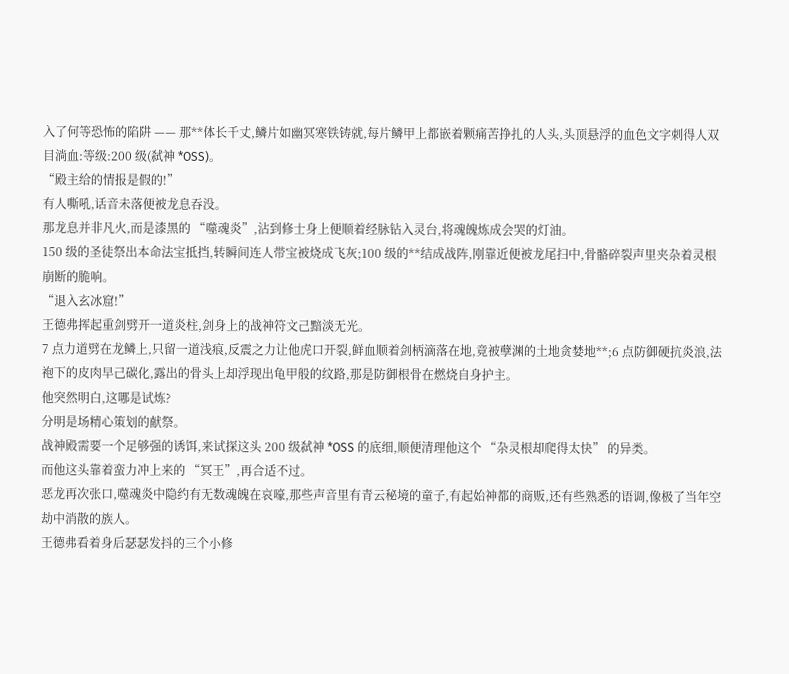入了何等恐怖的陷阱 —— 那**体长千丈,鳞片如幽冥寒铁铸就,每片鳞甲上都嵌着颗痛苦挣扎的人头,头顶悬浮的血色文字刺得人双目淌血:等级:200 级(弑神 *OSS)。
“殿主给的情报是假的!”
有人嘶吼,话音未落便被龙息吞没。
那龙息并非凡火,而是漆黑的 “噬魂炎”,沾到修士身上便顺着经脉钻入灵台,将魂魄炼成会哭的灯油。
150 级的圣徒祭出本命法宝抵挡,转瞬间连人带宝被烧成飞灰;100 级的**结成战阵,刚靠近便被龙尾扫中,骨骼碎裂声里夹杂着灵根崩断的脆响。
“退入玄冰窟!”
王德弗挥起重剑劈开一道炎柱,剑身上的战神符文己黯淡无光。
7 点力道劈在龙鳞上,只留一道浅痕,反震之力让他虎口开裂,鲜血顺着剑柄滴落在地,竟被孽渊的土地贪婪地**;6 点防御硬抗炎浪,法袍下的皮肉早己碳化,露出的骨头上却浮现出龟甲般的纹路,那是防御根骨在燃烧自身护主。
他突然明白,这哪是试炼?
分明是场精心策划的献祭。
战神殿需要一个足够强的诱饵,来试探这头 200 级弑神 *OSS 的底细,顺便清理他这个 “杂灵根却爬得太快” 的异类。
而他这头靠着蛮力冲上来的 “冥王”,再合适不过。
恶龙再次张口,噬魂炎中隐约有无数魂魄在哀嚎,那些声音里有青云秘境的童子,有起始神都的商贩,还有些熟悉的语调,像极了当年空劫中消散的族人。
王德弗看着身后瑟瑟发抖的三个小修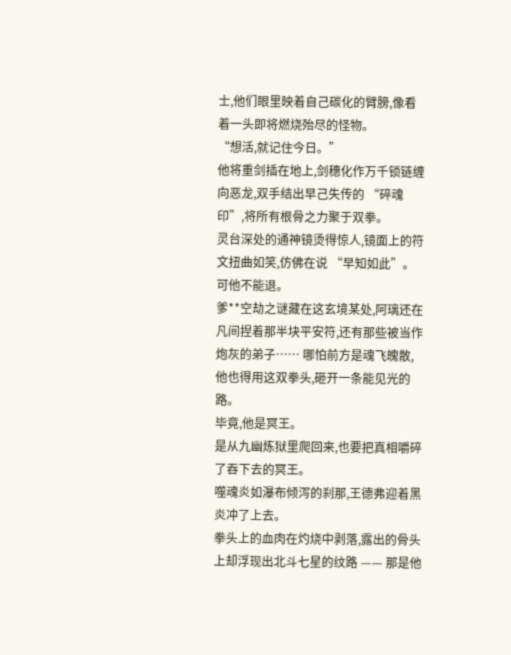士,他们眼里映着自己碳化的臂膀,像看着一头即将燃烧殆尽的怪物。
“想活,就记住今日。”
他将重剑插在地上,剑穗化作万千锁链缠向恶龙,双手结出早己失传的 “碎魂印”,将所有根骨之力聚于双拳。
灵台深处的通神镜烫得惊人,镜面上的符文扭曲如笑,仿佛在说 “早知如此”。
可他不能退。
爹**空劫之谜藏在这玄境某处,阿璃还在凡间捏着那半块平安符,还有那些被当作炮灰的弟子…… 哪怕前方是魂飞魄散,他也得用这双拳头,砸开一条能见光的路。
毕竟,他是冥王。
是从九幽炼狱里爬回来,也要把真相嚼碎了吞下去的冥王。
噬魂炎如瀑布倾泻的刹那,王德弗迎着黑炎冲了上去。
拳头上的血肉在灼烧中剥落,露出的骨头上却浮现出北斗七星的纹路 —— 那是他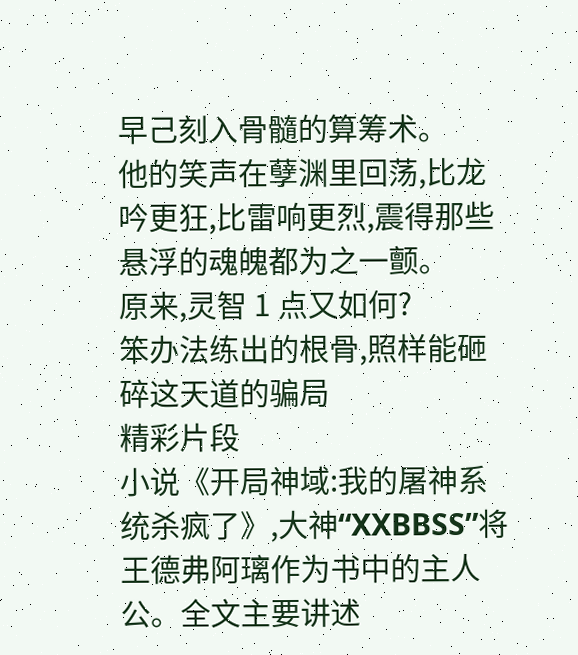早己刻入骨髓的算筹术。
他的笑声在孽渊里回荡,比龙吟更狂,比雷响更烈,震得那些悬浮的魂魄都为之一颤。
原来,灵智 1 点又如何?
笨办法练出的根骨,照样能砸碎这天道的骗局
精彩片段
小说《开局神域:我的屠神系统杀疯了》,大神“XXBBSS”将王德弗阿璃作为书中的主人公。全文主要讲述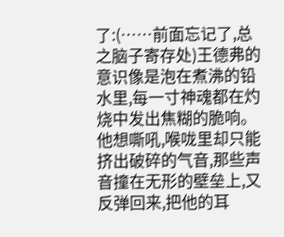了:(……前面忘记了,总之脑子寄存处)王德弗的意识像是泡在煮沸的铅水里,每一寸神魂都在灼烧中发出焦糊的脆响。他想嘶吼,喉咙里却只能挤出破碎的气音,那些声音撞在无形的壁垒上,又反弹回来,把他的耳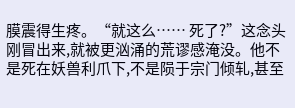膜震得生疼。“就这么…… 死了?”这念头刚冒出来,就被更汹涌的荒谬感淹没。他不是死在妖兽利爪下,不是陨于宗门倾轧,甚至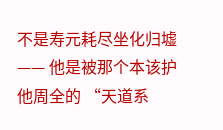不是寿元耗尽坐化归墟 —— 他是被那个本该护他周全的 “天道系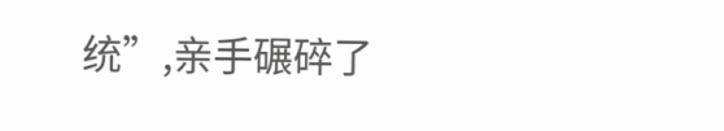统”,亲手碾碎了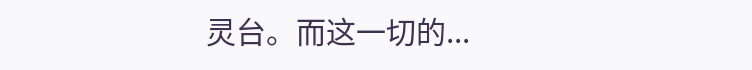灵台。而这一切的...